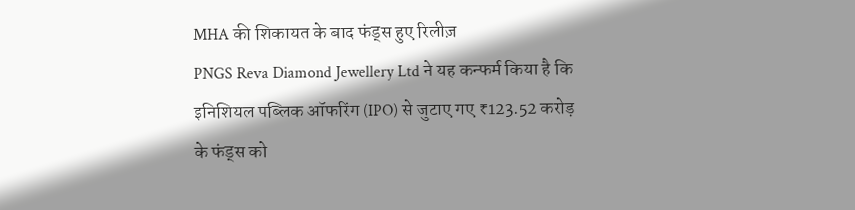MHA की शिकायत के बाद फंड्स हुए रिलीज़
PNGS Reva Diamond Jewellery Ltd ने यह कन्फर्म किया है कि इनिशियल पब्लिक ऑफरिंग (IPO) से जुटाए गए ₹123.52 करोड़ के फंड्स को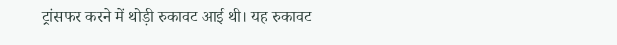ट्रांसफर करने में थोड़ी रुकावट आई थी। यह रुकावट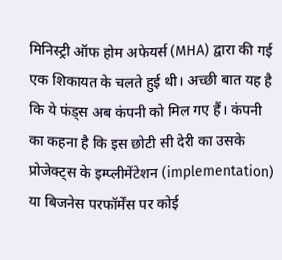मिनिस्ट्री ऑफ होम अफेयर्स (MHA) द्वारा की गई एक शिकायत के चलते हुई थी। अच्छी बात यह है कि ये फंड्स अब कंपनी को मिल गए हैं। कंपनी का कहना है कि इस छोटी सी देरी का उसके प्रोजेक्ट्स के इम्प्लीमेंटेशन (implementation) या बिजनेस परफॉर्मेंस पर कोई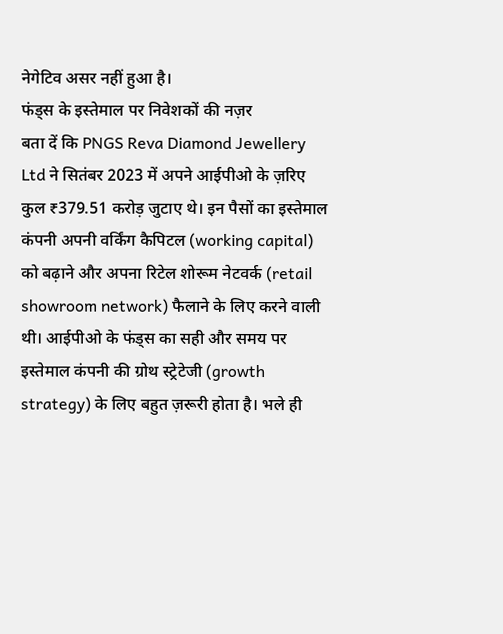नेगेटिव असर नहीं हुआ है।
फंड्स के इस्तेमाल पर निवेशकों की नज़र
बता दें कि PNGS Reva Diamond Jewellery Ltd ने सितंबर 2023 में अपने आईपीओ के ज़रिए कुल ₹379.51 करोड़ जुटाए थे। इन पैसों का इस्तेमाल कंपनी अपनी वर्किंग कैपिटल (working capital) को बढ़ाने और अपना रिटेल शोरूम नेटवर्क (retail showroom network) फैलाने के लिए करने वाली थी। आईपीओ के फंड्स का सही और समय पर इस्तेमाल कंपनी की ग्रोथ स्ट्रेटेजी (growth strategy) के लिए बहुत ज़रूरी होता है। भले ही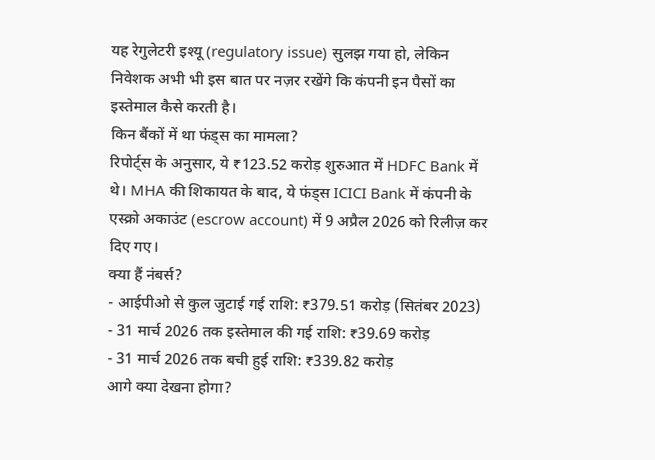यह रेगुलेटरी इश्यू (regulatory issue) सुलझ गया हो, लेकिन निवेशक अभी भी इस बात पर नज़र रखेंगे कि कंपनी इन पैसों का इस्तेमाल कैसे करती है।
किन बैंकों में था फंड्स का मामला?
रिपोर्ट्स के अनुसार, ये ₹123.52 करोड़ शुरुआत में HDFC Bank में थे। MHA की शिकायत के बाद, ये फंड्स ICICI Bank में कंपनी के एस्क्रो अकाउंट (escrow account) में 9 अप्रैल 2026 को रिलीज़ कर दिए गए।
क्या हैं नंबर्स?
- आईपीओ से कुल जुटाई गई राशि: ₹379.51 करोड़ (सितंबर 2023)
- 31 मार्च 2026 तक इस्तेमाल की गई राशि: ₹39.69 करोड़
- 31 मार्च 2026 तक बची हुई राशि: ₹339.82 करोड़
आगे क्या देखना होगा?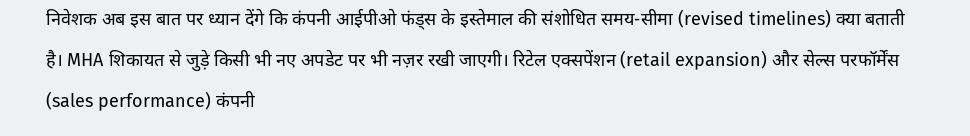निवेशक अब इस बात पर ध्यान देंगे कि कंपनी आईपीओ फंड्स के इस्तेमाल की संशोधित समय-सीमा (revised timelines) क्या बताती है। MHA शिकायत से जुड़े किसी भी नए अपडेट पर भी नज़र रखी जाएगी। रिटेल एक्सपेंशन (retail expansion) और सेल्स परफॉर्मेंस (sales performance) कंपनी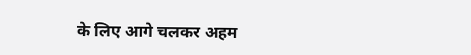के लिए आगे चलकर अहम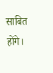साबित होंगे।